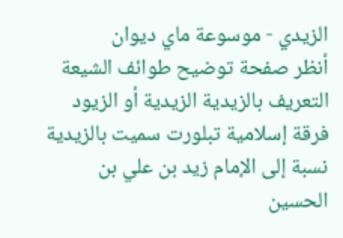الزيدي - موسوعة ماي ديوان
أنظر صفحة توضيح طوائف الشيعة
التعريف بالزيدية الزيدية أو الزيود فرقة إسلامية تبلورت سميت بالزيدية نسبة إلى الإمام زيد بن علي بن الحسين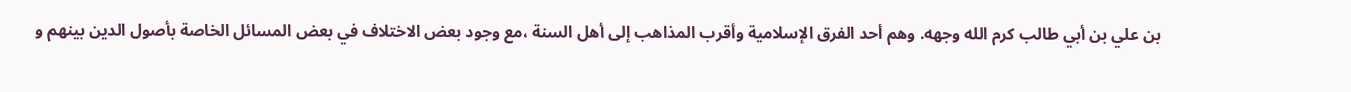بن علي بن أبي طالب كرم الله وجهه. وهم أحد الفرق الإسلامية وأقرب المذاهب إلى أهل السنة ،مع وجود بعض الاختلاف في بعض المسائل الخاصة بأصول الدين بينهم و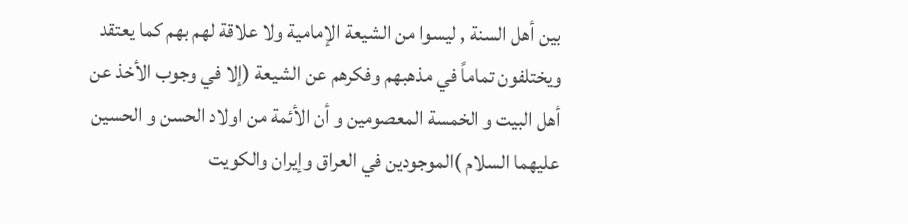بين أهل السنة , ليسوا من الشيعة الإمامية ولا علاقة لهم بهم كما يعتقد ويختلفون تماماً في مذهبهم وفكرهم عن الشيعة (إلا في وجوب الأخذ عن أهل البيت و الخمسة المعصومين و أن الأئمة من اولاد الحسن و الحسين عليهما السلام )الموجودين في العراق وإيران والكويت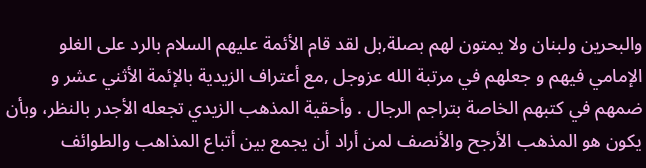والبحرين ولبنان ولا يمتون لهم بصلة,بل لقد قام الأئمة عليهم السلام بالرد على الغلو الإمامي فيهم و جعلهم في مرتبة الله عزوجل ,مع أعتراف الزيدية بالإئمة الأثني عشر و ضمهم في كتبهم الخاصة بتراجم الرجال . وأحقية المذهب الزيدي تجعله الأجدر بالنظر، وبأن يكون هو المذهب الأرجح والأنصف لمن أراد أن يجمع بين أتباع المذاهب والطوائف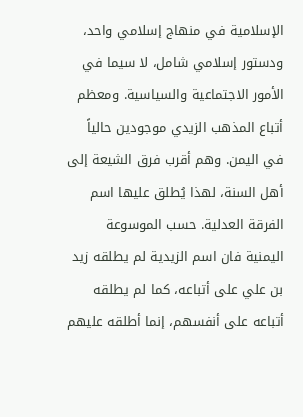الإسلامية في منهاج إسلامي واحد، ودستور إسلامي شامل، لا سيما في الأمور الاجتماعية والسياسية. ومعظم أتباع المذهب الزيدي موجودين حالياً في اليمن. وهم أقرب فرق الشيعة إلى أهل السنة، لهذا يُطلق عليها اسم الفرقة العدلية. حسب الموسوعة اليمنية فان اسم الزيدية لم يطلقه زيد بن علي على أتباعه، كما لم يطلقه أتباعه على أنفسهم، إنما أطلقه عليهم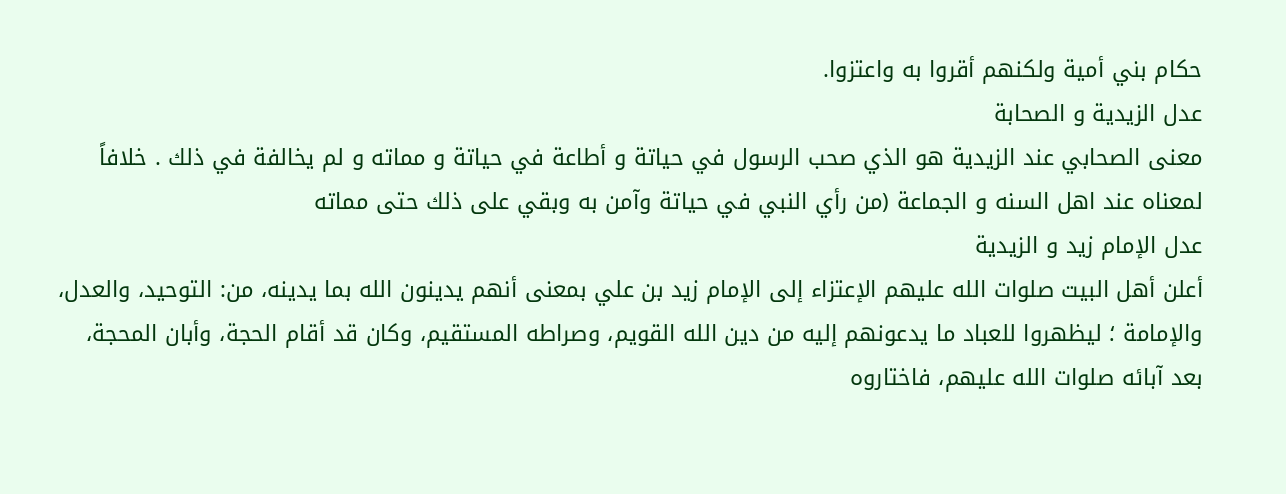حكام بني أمية ولكنهم أقروا به واعتزوا.
عدل الزيدية و الصحابة
معنى الصحابي عند الزيدية هو الذي صحب الرسول في حياتة و أطاعة في حياتة و مماته و لم يخالفة في ذلك . خلافاً لمعناه عند اهل السنه و الجماعة (من رأي النبي في حياتة وآمن به وبقي على ذلك حتى مماته
عدل الإمام زيد و الزيدية
أعلن أهل البيت صلوات الله عليهم الإعتزاء إلى الإمام زيد بن علي بمعنى أنهم يدينون الله بما يدينه، من: التوحيد، والعدل، والإمامة ؛ ليظهروا للعباد ما يدعونهم إليه من دين الله القويم، وصراطه المستقيم، وكان قد أقام الحجة، وأبان المحجة، بعد آبائه صلوات الله عليهم، فاختاروه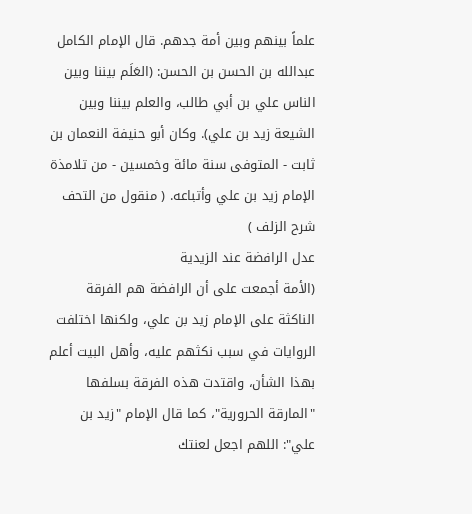علماً بينهم وبين أمة جدهم. قال الإمام الكامل عبدالله بن الحسن بن الحسن: (العَلَم بيننا وبين الناس علي بن أبي طالب، والعلم بيننا وبين الشيعة زيد بن علي). وكان أبو حنيفة النعمان بن ثابت - المتوفى سنة مائة وخمسين - من تلامذة الإمام زيد بن علي وأتباعه. ( منقول من التحف شرح الزلف )
عدل الرافضة عند الزيدية
(الأمة أجمعت على أن الرافضة هم الفرقة الناكثة على الإمام زيد بن علي، ولكنها اختلفت الروايات في سبب نكثهم عليه، وأهل البيت أعلم بهذا الشأن، واقتدت هذه الفرقة بسلفها "المارقة الحرورية"، كما قال الإمام "زيد بن علي": اللهم اجعل لعنتك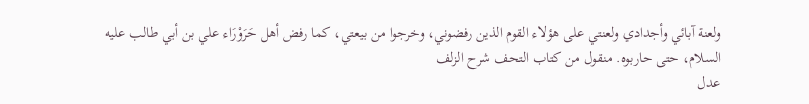ولعنة آبائي وأجدادي ولعنتي على هؤلاء القوم الذين رفضوني، وخرجوا من بيعتي، كما رفض أهل حَرَوْرَاء علي بن أبي طالب عليه السلام، حتى حاربوه. منقول من كتاب التحف شرح الزلف
عدل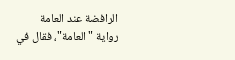الرافضة عند العامة
رواية "العامة"، فقال في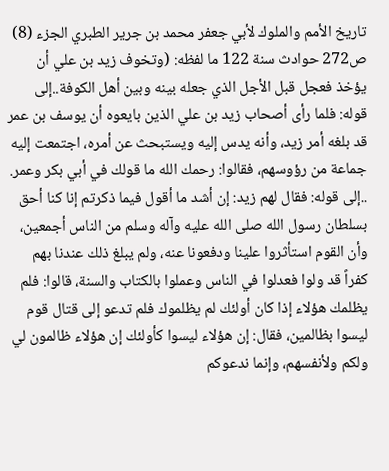تاريخ الأمم والملوك لأبي جعفر محمد بن جرير الطبري الجزء (8) ص272 حوادث سنة 122 ما لفظه: (وتخوف زيد بن علي أن يؤخذ فعجل قبل الأجل الذي جعله بينه وبين أهل الكوفة..إلى قوله: فلما رأى أصحاب زيد بن علي الذين بايعوه أن يوسف بن عمر قد بلغه أمر زيد، وأنه يدس إليه ويستبحث عن أمره، اجتمعت إليه جماعة من رؤوسهم، فقالوا: رحمك الله ما قولك في أبي بكر وعمر. ..إلى قوله: فقال لهم زيد: إن أشد ما أقول فيما ذكرتم إنا كنا أحق بسلطان رسول الله صلى الله عليه وآله وسلم من الناس أجمعين، وأن القوم استأثروا علينا ودفعونا عنه، ولم يبلغ ذلك عندنا بهم كفراً قد ولوا فعدلوا في الناس وعملوا بالكتاب والسنة، قالوا: فلم يظلمك هؤلاء إذا كان أولئك لم يظلموك فلم تدعو إلى قتال قوم ليسوا بظالمين، فقال: إن هؤلاء ليسوا كأولئك إن هؤلاء ظالمون لي ولكم ولأنفسهم، وإنما ندعوكم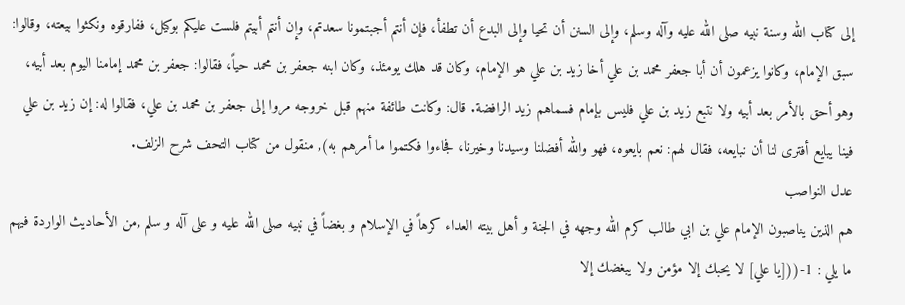إلى كتاب الله وسنة نبيه صلى الله عليه وآله وسلم، وإلى السنن أن تحيا وإلى البدع أن تطفأ، فإن أنتم أجبتمونا سعدتم، وإن أنتم أبيتم فلست عليكم بوكيل، ففارقوه ونكثوا بيعته، وقالوا: سبق الإمام، وكانوا يزعمون أن أبا جعفر محمد بن علي أخا زيد بن علي هو الإمام، وكان قد هلك يومئذ، وكان ابنه جعفر بن محمد حياً، فقالوا: جعفر بن محمد إمامنا اليوم بعد أبيه، وهو أحق بالأمر بعد أبيه ولا نتبع زيد بن علي فليس بإمام فسماهم زيد الرافضة. قال: وكانت طائفة منهم قبل خروجه مروا إلى جعفر بن محمد بن علي، فقالوا له: إن زيد بن علي فينا يبايع أفترى لنا أن نبايعه، فقال لهم: نعم بايعوه، فهو والله أفضلنا وسيدنا وخيرنا، فجاءوا فكتموا ما أمرهم به), منقول من كتاب التحف شرح الزلف.
عدل النواصب
هم الذين يناصبون الإمام علي بن ابي طالب كرم الله وجهه في الجنة و أهل بيته العداء كرهاً في الإسلام و بغضاً في نبيه صلى الله عليه و على آله و سلم ,من الأحاديث الواردة فيهم ما يلي : 1-(([يا علي] لا يحبك إلا مؤمن ولا يبغضك إلا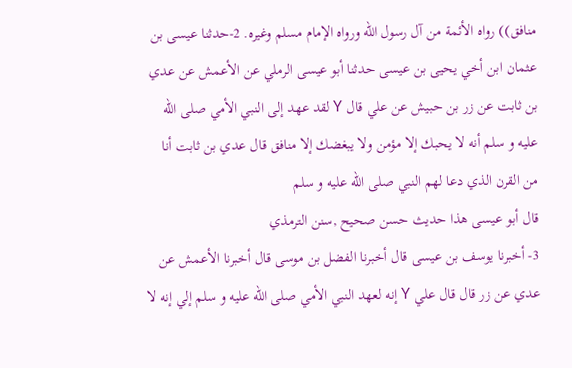منافق)) رواه الأئمة من آل رسول الله ورواه الإمام مسلم وغيره. 2-حدثنا عيسى بن عثمان ابن أخي يحيى بن عيسى حدثنا أبو عيسى الرملي عن الأعمش عن عدي بن ثابت عن زر بن حبيش عن علي قال Y لقد عهد إلى النبي الأمي صلى الله عليه و سلم أنه لا يحبك إلا مؤمن ولا يبغضك إلا منافق قال عدي بن ثابت أنا من القرن الذي دعا لهم النبي صلى الله عليه و سلم
قال أبو عيسى هذا حديث حسن صحيح ,سنن الترمذي
3- أخبرنا يوسف بن عيسى قال أخبرنا الفضل بن موسى قال أخبرنا الأعمش عن عدي عن زر قال قال علي Y إنه لعهد النبي الأمي صلى الله عليه و سلم إلي إنه لا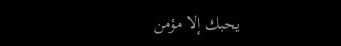يحبك إلا مؤمن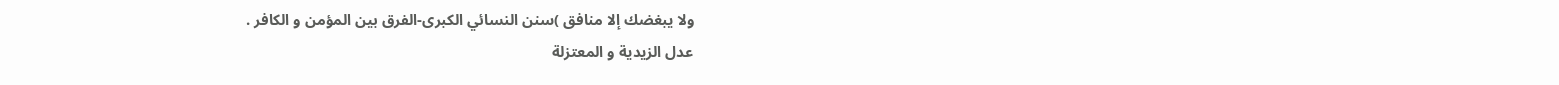ولا يبغضك إلا منافق )سنن النسائي الكبرى-الفرق بين المؤمن و الكافر .
عدل الزيدية و المعتزلة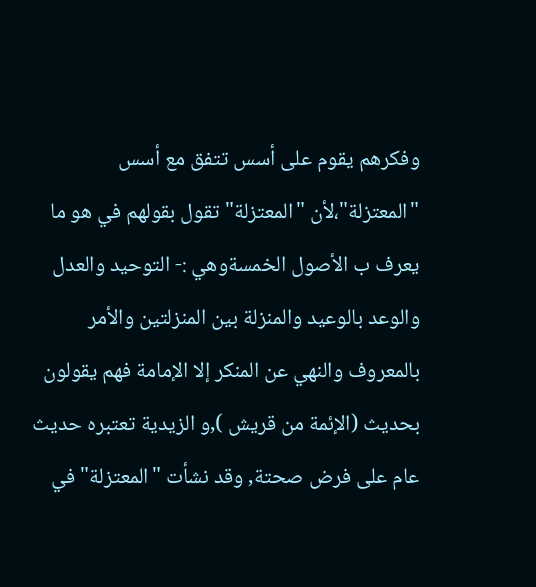وفكرهم يقوم على أسس تتفق مع أسس "المعتزلة"،لأن "المعتزلة" تقول بقولهم في هو ما يعرف ب الأصول الخمسةوهي :- التوحيد والعدل والوعد بالوعيد والمنزلة بين المنزلتين والأمر بالمعروف والنهي عن المنكر إلا الإمامة فهم يقولون بحديث (الإئمة من قريش ),و الزيدية تعتبره حديث عام على فرض صحتة, وقد نشأت "المعتزلة" في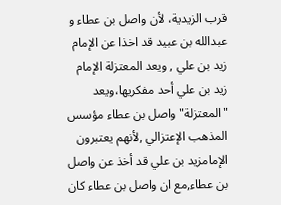قرب الزيدية، لأن واصل بن عطاء و عبدالله بن عبيد قد اخذا عن الإمام زيد بن علي , ويعد المعتزلة الإمام زيد بن علي أحد مفكريها،ويعد "المعتزلة" واصل بن عطاء مؤسس المذهب الإعتزالي ,لأنهم يعتبرون الإمامزيد بن علي قد أخذ عن واصل بن عطاء,مع ان واصل بن عطاء كان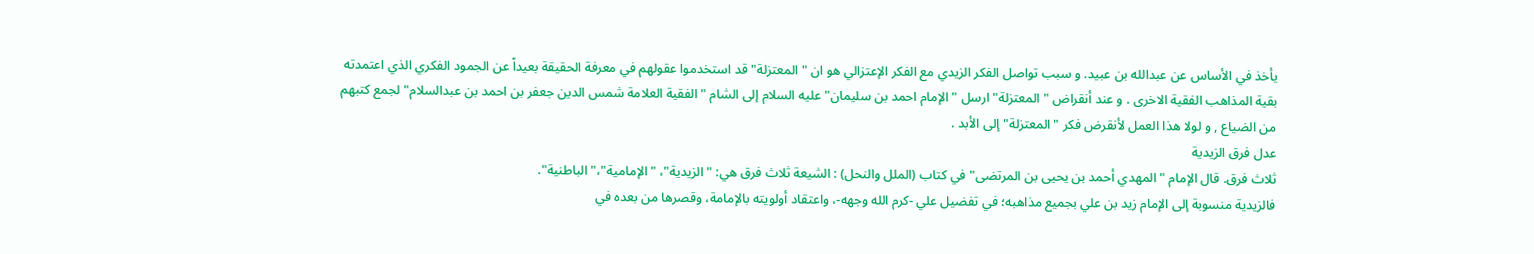يأخذ في الأساس عن عبدالله بن عبيد. و سبب تواصل الفكر الزيدي مع الفكر الإعتزالي هو ان "المعتزلة" قد استخدموا عقولهم في معرفة الحقيقة بعيداً عن الجمود الفكري الذي اعتمدته بقية المذاهب الفقية الاخرى . و عند أنقراض "المعتزلة" ارسل "الإمام احمد بن سليمان" عليه السلام إلى الشام "الفقية العلامة شمس الدين جعفر بن احمد بن عبدالسلام" لجمع كتبهم من الضياع , و لولا هذا العمل لأنقرض فكر "المعتزلة" إلى الأبد .
عدل فرق الزيدية
ثلاث فرق. قال الإمام "المهدي أحمد بن يحيى بن المرتضى" في كتاب (الملل والنحل) : الشيعة ثلاث فرق هي: "الزيدية"، "الإمامية"،"الباطنية".
فالزيدية منسوبة إلى الإمام زيد بن علي بجميع مذاهبه؛ في تفضيل علي -كرم الله وجهه-، واعتقاد أولويته بالإمامة، وقصرها من بعده في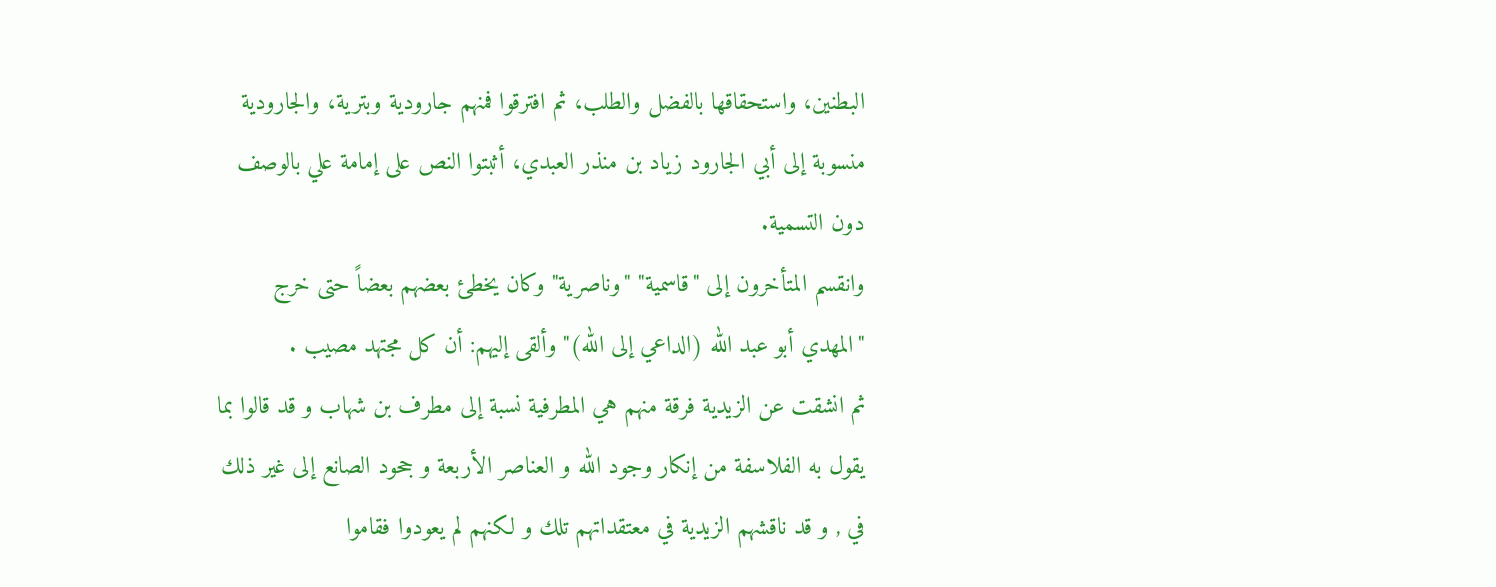البطنين، واستحقاقها بالفضل والطلب، ثم افترقوا فمنهم جارودية وبترية، والجارودية منسوبة إلى أبي الجارود زياد بن منذر العبدي، أثبتوا النص على إمامة علي بالوصف دون التسمية.
وانقسم المتأخرون إلى "قاسمية" "وناصرية" وكان يخطئ بعضهم بعضاً حتى خرج "المهدي أبو عبد الله (الداعي إلى الله)" وألقى إليهم: أن كل مجتهد مصيب .
ثم انشقت عن الزيدية فرقة منهم هي المطرفية نسبة إلى مطرف بن شهاب و قد قالوا بما يقول به الفلاسفة من إنكار وجود الله و العناصر الأربعة و جحود الصانع إلى غير ذلك في , و قد ناقشهم الزيدية في معتقداتهم تلك و لكنهم لم يعودوا فقاموا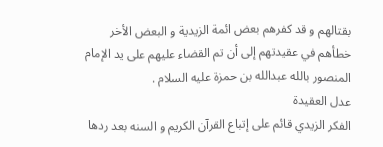بقتالهم و قد كفرهم بعض ائمة الزيدية و البعض الأخر خطأهم في عقيدتهم إلى أن تم القضاء عليهم على يد الإمام المنصور بالله عبدالله بن حمزة عليه السلام .
عدل العقيدة
الفكر الزيدي قائم على إتباع القرآن الكريم و السنه بعد ردها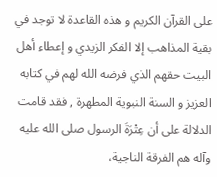على القرآن الكريم و هذه القاعدة لا توجد في بقية المذاهب إلا الفكر الزيدي و إعطاء أهل البيت حقهم الذي فرضه الله لهم في كتابه العزيز و السنة النبوية المطهرة , فقد قامت الدلالة على أن عِتْرَةَ الرسول صلى الله عليه وآله هم الفرقة الناجية،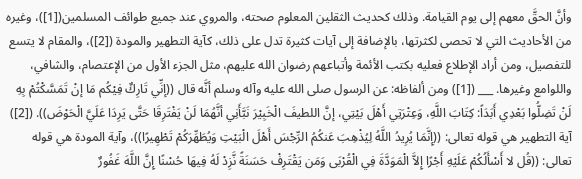وأنَّ الحقَّ معهم إلى يوم القيامة. وذلك كحديث الثقلين المعلوم صحته، والمروي عند جميع طوائف المسلمين([1])، وغيره من الأحاديث التي لا تحصى لكثرتها، بالإضافة إلى آيات كثيرة تدل على ذلك، كآية التطهير والمودة ([2])، والمقام لا يتسع للتفصيل، ومن أراد الإطلاع فعليه بكتب الأئمة وأتباعهم رضوان الله عليهم، مثل الجزء الأول من الإعتصام، والشافي، واللوامع وغيرها. ___ ([1]) ومن ألفاظه: عن الرسول صلى الله عليه وآله وسلم أنَّه قال ((إنِّي تَارِكٌ فِيْكُم مَا إنْ تَمَسَّكْتُمْ بِهِ لَنْ تَضِلُّوا بَعْدِي أَبَدَاً: كِتَابَ اللَّهِ، وَعِتْرَتِي أَهْلَ بَيْتِي، إنَّ اللطيفَ الْخَبِيْرَ نَبَّأَنِي أنَّهُمَا لَنْ يَفْتَرِقَا حَتَّى يَرِدَا عَلَيَّ الْحَوْضَ)). ([2]) آية التطهير هي قوله تعالى: ((إِنَّمَا يُرِيدُ اللَّهُ لِيُذْهِبَ عَنكُمُ الرِّجْسَ أَهْلَ الْبَيْتِ وَيُطَهِّرَكُمْ تَطْهِيرًا))، وآية المودة هي قوله تعالى: ((قُل لا أَسْأَلُكُمْ عَلَيْهِ أَجْرًا إِلاَّ الْمَوَدَّةَ فِي الْقُرْبَى وَمَن يَقْتَرِفْ حَسَنَةً نَّزِدْ لَهُ فِيهَا حُسْنًا إِنَّ اللَّهَ غَفُورٌ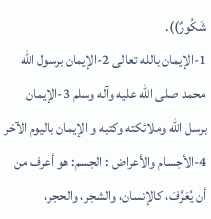شَكُورٌ)).
1-الإيمان بالله تعالى 2-الإيمان برسول الله محمد صلى الله عليه وآله وسلم 3-الإيمان برسل الله وملائكته وكتبه و الإيمان باليوم الآخر 4-الأجسام والأعراض : الجسم: هو أعرف من أن يُعَرَّفَ، كالإنسان، والشجر، والحجر،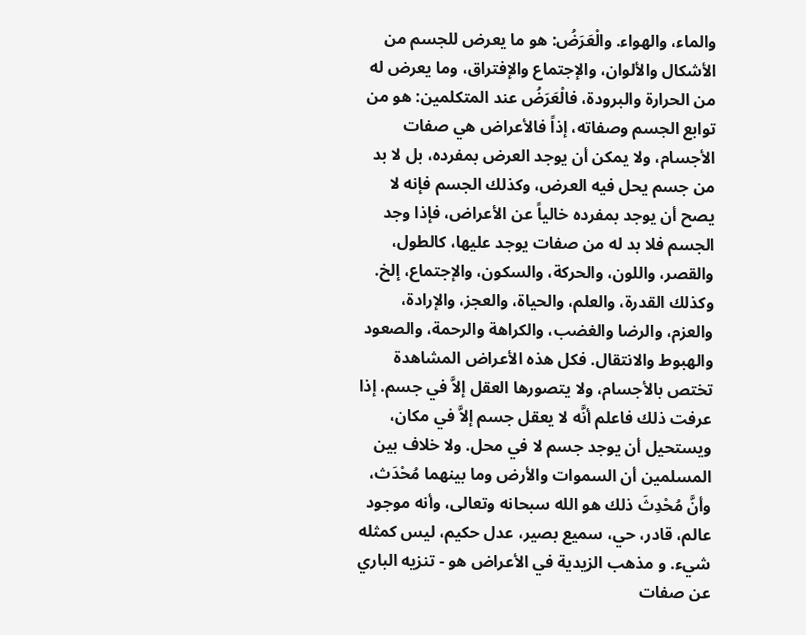والماء، والهواء. والْعَرَضُ: هو ما يعرض للجسم من الأشكال والألوان، والإجتماع والإفتراق، وما يعرض له من الحرارة والبرودة، فالْعَرَضُ عند المتكلمين: هو من توابع الجسم وصفاته، إذاً فالأعراض هي صفات الأجسام، ولا يمكن أن يوجد العرض بمفرده، بل لا بد من جسم يحل فيه العرض، وكذلك الجسم فإنه لا يصح أن يوجد بمفرده خالياً عن الأعراض، فإذا وجد الجسم فلا بد له من صفات يوجد عليها، كالطول، والقصر، واللون، والحركة، والسكون، والإجتماع، إلخ. وكذلك القدرة، والعلم، والحياة، والعجز، والإرادة، والعزم، والرضا والغضب، والكراهة والرحمة، والصعود والهبوط والانتقال. فكل هذه الأعراض المشاهدة تختص بالأجسام، ولا يتصورها العقل إلاَّ في جسم. إذا عرفت ذلك فاعلم أنَّه لا يعقل جسم إلاَّ في مكان، ويستحيل أن يوجد جسم لا في محل. ولا خلاف بين المسلمين أن السموات والأرض وما بينهما مُحْدَث، وأنَّ مُحْدِثَ ذلك هو الله سبحانه وتعالى، وأنه موجود عالم، قادر، حي، سميع بصير، عدل حكيم، ليس كمثله شيء. و مذهب الزيدية في الأعراض هو - تنزيه الباري عن صفات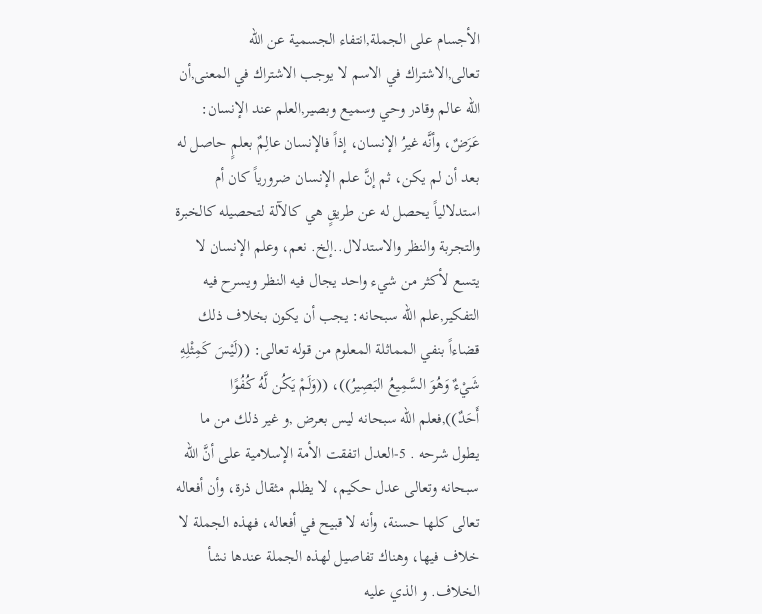الأجسام على الجملة,انتفاء الجسمية عن الله تعالى,الاشتراك في الاسم لا يوجب الاشتراك في المعنى,أن الله عالم وقادر وحي وسميع وبصير,العلم عند الإنسان: عَرَضٌ، وأنَّه غيرُ الإنسان، إذاً فالإنسان عالِمٌ بعلمٍ حاصل له بعد أن لم يكن، ثم إنَّ علم الإنسان ضرورياً كان أم استدلالياً يحصل له عن طريقٍ هي كالآلة لتحصيله كالخبرة والتجربة والنظر والاستدلال..إلخ. نعم، وعلم الإنسان لا يتسع لأكثر من شيء واحد يجال فيه النظر ويسرح فيه التفكير,علم الله سبحانه: يجب أن يكون بخلاف ذلك قضاءاً بنفي المماثلة المعلوم من قوله تعالى: ((لَيْسَ كَمِثْلِهِ شَيْءٌ وَهُوَ السَّمِيعُ البَصِيرُ))، ((وَلَمْ يَكُن لَّهُ كُفُوًا أَحَدٌ)),فعلم الله سبحانه ليس بعرض ,و غير ذلك من ما يطول شرحه . 5-العدل اتفقت الأمة الإسلامية على أنَّ الله سبحانه وتعالى عدل حكيم، لا يظلم مثقال ذرة، وأن أفعاله تعالى كلها حسنة، وأنه لا قبيح في أفعاله، فهذه الجملة لا خلاف فيها، وهناك تفاصيل لهذه الجملة عندها نشأ الخلاف. و الذي عليه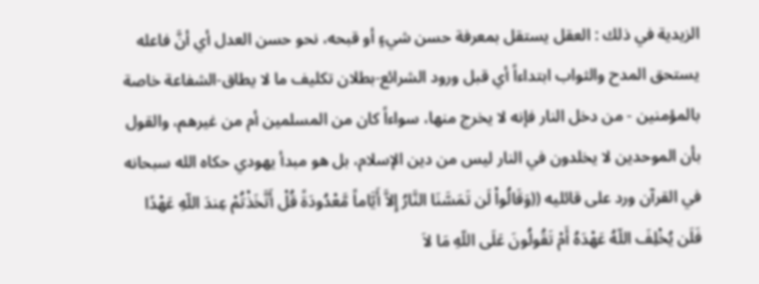الزيدية في ذلك : العقل يستقل بمعرفة حسن شيءٍ أو قبحه، نحو حسن العدل أي أنَّ فاعله يستحق المدح والثواب ابتداءاً أي قبل ورود الشرائع-بطلان تكليف ما لا يطاق-الشفاعة خاصة بالمؤمنين - من دخل النار فإنه لا يخرج منها، سواءاً كان من المسلمين أم من غيرهم، والقول بأن الموحدين لا يخلدون في النار ليس من دين الإسلام، بل هو مبدأ يهودي حكاه الله سبحانه في القرآن ورد على قائليه ((وَقَالُواْ لَن تَمَسَّنَا النَّارُ إِلاَّ أَيَّاماً مَّعْدُودَةً قُلْ أَتَّخَذْتُمْ عِندَ اللّهِ عَهْدًا فَلَن يُخْلِفَ اللّهُ عَهْدَهُ أَمْ تَقُولُونَ عَلَى اللّهِ مَا لاَ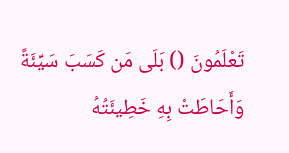تَعْلَمُونَ () بَلَى مَن كَسَبَ سَيِّئَةً وَأَحَاطَتْ بِهِ خَطِيئَتُهُ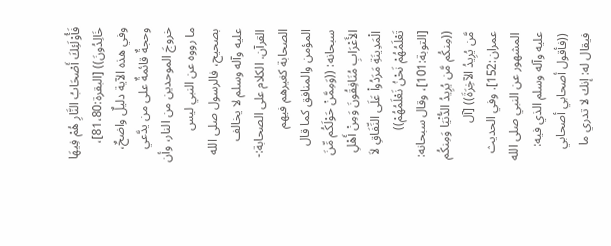فَأُوْلَئِكَ أَصْحَابُ النَّارِ هُمْ فِيهَا خَالِدُونَ)) [البقرة:81،80]، وفي هذه الآية دليلٌ واضحٌ، وحجةٌ قائمةٌ على من يدَّعي خروجَ الموحدين من النار، وأن ما رووه عن النبي ليس بصحيح، فالرسول صلى الله عليه وآله وسلم لا يخالف القرآن. الكلام على الصحابة:- الصحابة كغيرهم فيهم المؤمن والمنافق كما قال سبحانه: ((وَمِمَّنْ حَوْلَكُم مِّنَ الأَعْرَابِ مُنَافِقُونَ وَمِنْ أَهْلِ الْمَدِينَةِ مَرَدُواْ عَلَى النِّفَاقِ لاَ تَعْلَمُهُمْ نَحْنُ نَعْلَمُهُمْ)) [التوبة:101]، وقال سبحانه: ((مِنكُم مَّن يُرِيدُ الدُّنْيَا وَمِنكُم مَّن يُرِيدُ الآخِرَةَ)) [آل عمران:152]. وفي الحديث المشهور عن النبي صلى الله عليه وآله وسلم الذي فيه: ((فأقول أصحابي أصحابي فيقال له: إنك لا تدري ما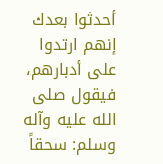أحدثوا بعدك إنهم ارتدوا على أدبارهم، فيقول صلى الله عليه وآله وسلم: سحقاً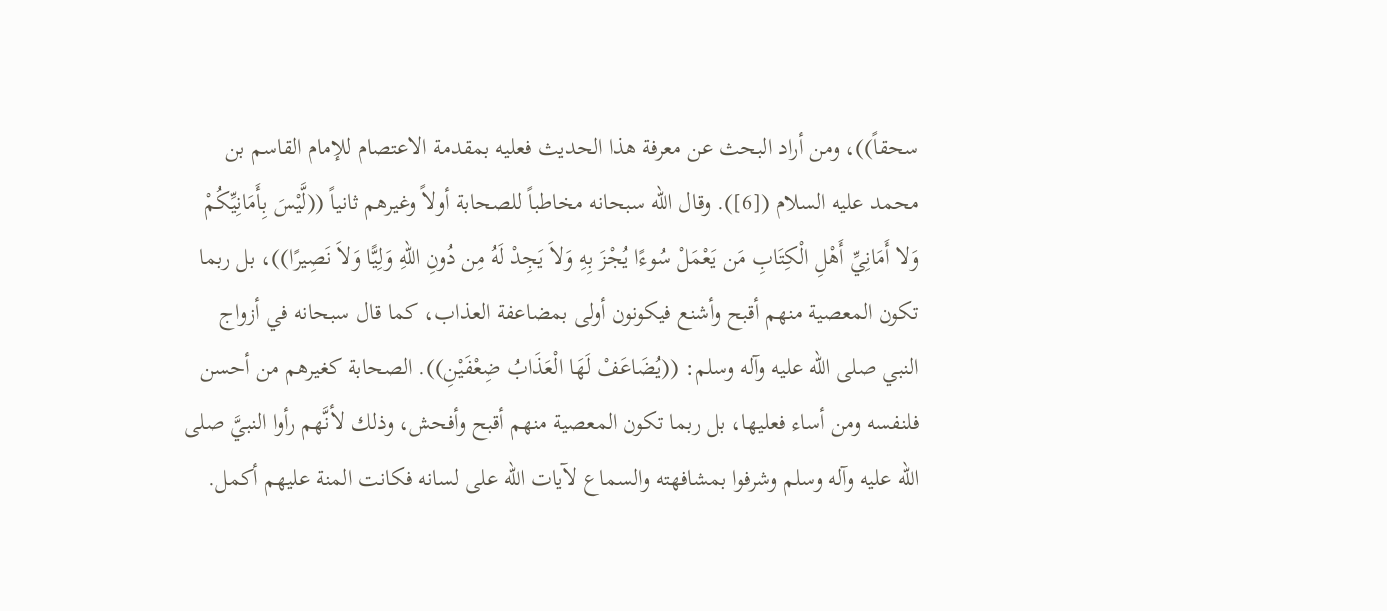سحقاً))، ومن أراد البحث عن معرفة هذا الحديث فعليه بمقدمة الاعتصام للإمام القاسم بن محمد عليه السلام ([6]). وقال الله سبحانه مخاطباً للصحابة أولاً وغيرهم ثانياً ((لَّيْسَ بِأَمَانِيِّكُمْ وَلا أَمَانِيِّ أَهْلِ الْكِتَابِ مَن يَعْمَلْ سُوءًا يُجْزَ بِهِ وَلاَ يَجِدْ لَهُ مِن دُونِ اللّهِ وَلِيًّا وَلاَ نَصِيرًا))، بل ربما تكون المعصية منهم أقبح وأشنع فيكونون أولى بمضاعفة العذاب، كما قال سبحانه في أزواج النبي صلى الله عليه وآله وسلم: ((يُضَاعَفْ لَهَا الْعَذَابُ ضِعْفَيْنِ)). الصحابة كغيرهم من أحسن فلنفسه ومن أساء فعليها، بل ربما تكون المعصية منهم أقبح وأفحش، وذلك لأنَّهم رأوا النبيَّ صلى الله عليه وآله وسلم وشرفوا بمشافهته والسماع لآيات الله على لسانه فكانت المنة عليهم أكمل.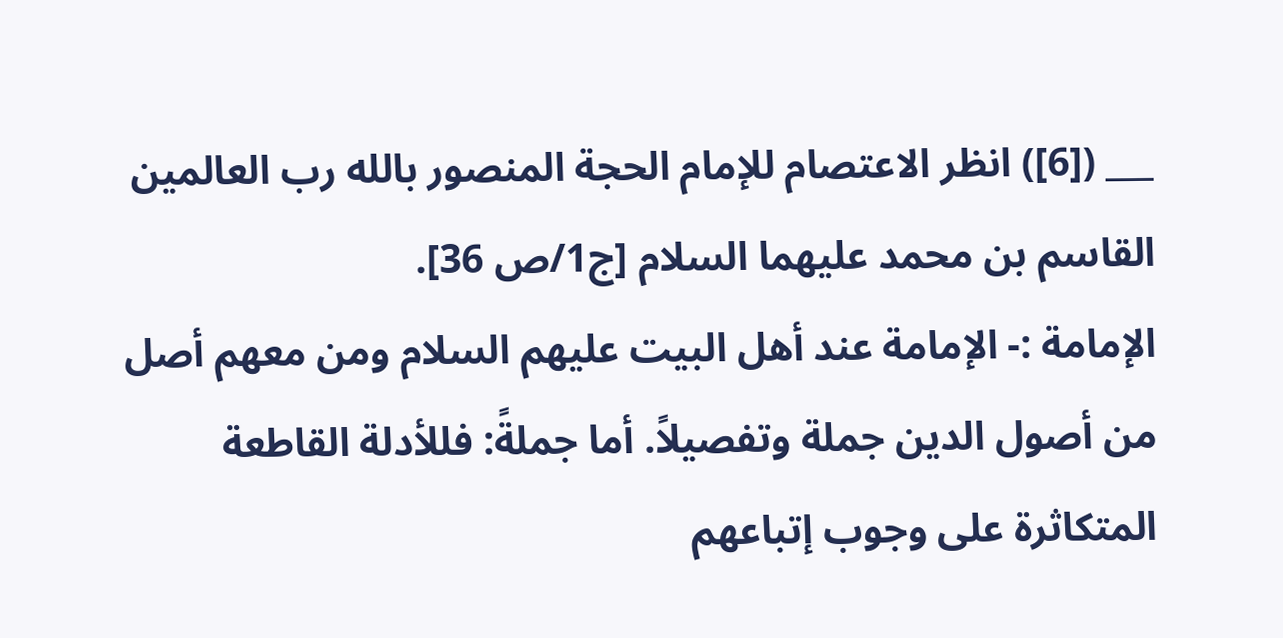___ ([6]) انظر الاعتصام للإمام الحجة المنصور بالله رب العالمين القاسم بن محمد عليهما السلام [ج1/ص 36].
الإمامة :- الإمامة عند أهل البيت عليهم السلام ومن معهم أصل من أصول الدين جملة وتفصيلاً. أما جملةً: فللأدلة القاطعة المتكاثرة على وجوب إتباعهم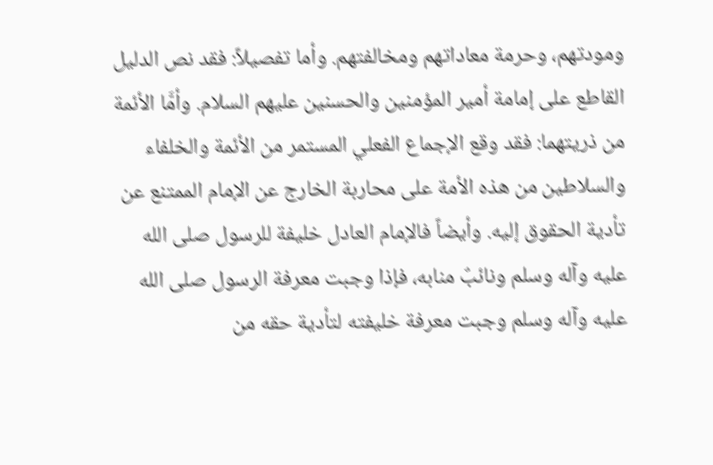ومودتهم، وحرمة معاداتهم ومخالفتهم. وأما تفصيلاً: فقد نص الدليل القاطع على إمامة أمير المؤمنين والحسنين عليهم السلام. وأمَّا الأئمة من ذريتهما: فقد وقع الإجماع الفعلي المستمر من الأئمة والخلفاء والسلاطين من هذه الأمة على محاربة الخارج عن الإمام الممتنع عن تأدية الحقوق إليه. وأيضاً فالإمام العادل خليفة للرسول صلى الله عليه وآله وسلم ونائبٌ منابه، فإذا وجبت معرفة الرسول صلى الله عليه وآله وسلم وجبت معرفة خليفته لتأدية حقه من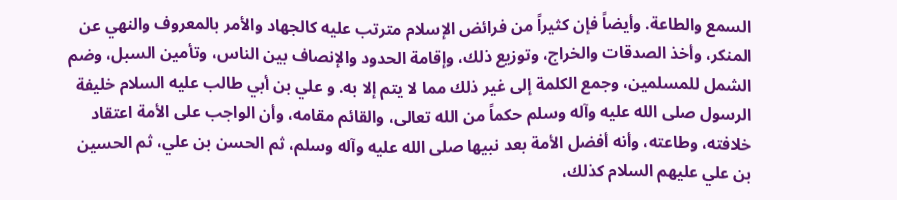السمع والطاعة. وأيضاً فإن كثيراً من فرائض الإسلام مترتب عليه كالجهاد والأمر بالمعروف والنهي عن المنكر، وأخذ الصدقات والخراج، وتوزيع ذلك، وإقامة الحدود والإنصاف بين الناس، وتأمين السبل، وضم الشمل للمسلمين، وجمع الكلمة إلى غير ذلك مما لا يتم إلا به. و علي بن أبي طالب عليه السلام خليفة الرسول صلى الله عليه وآله وسلم حكماً من الله تعالى، والقائم مقامه، وأن الواجب على الأمة اعتقاد خلافته، وطاعته، وأنه أفضل الأمة بعد نبيها صلى الله عليه وآله وسلم، ثم الحسن بن علي، ثم الحسين بن علي عليهم السلام كذلك،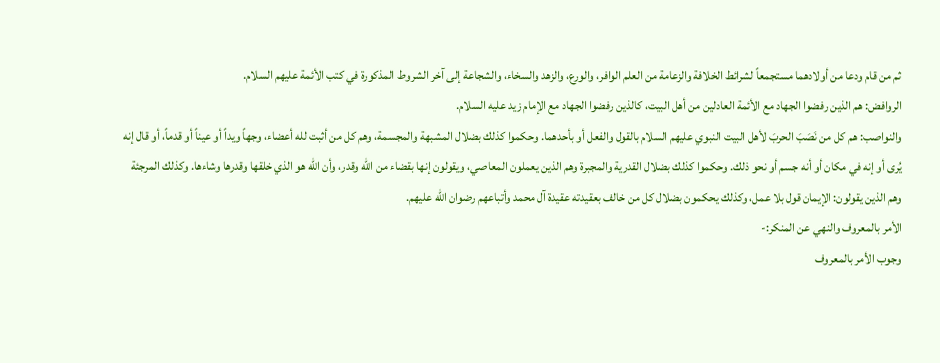ثم من قام ودعا من أولادهما مستجمعاً لشرائط الخلافة والزعامة من العلم الوافر، والورع، والزهد والسخاء، والشجاعة إلى آخر الشروط المذكورة في كتب الأئمة عليهم السلام.
الروافض: هم الذين رفضوا الجهاد مع الأئمة العادلين من أهل البيت، كالذين رفضوا الجهاد مع الإمام زيد عليه السلام.
والنواصب: هم كل من نَصَبَ الحربَ لأهل البيت النبوي عليهم السلام بالقول والفعل أو بأحدهما. وحكموا كذلك بضلال المشبهة والمجسمة، وهم كل من أثبت لله أعضاء، وجهاً ويداً أو عيناً أو قدماً، أو قال إنه يُرى أو إنه في مكان أو أنه جسم أو نحو ذلك. وحكموا كذلك بضلال القدرية والمجبرة وهم الذين يعملون المعاصي، ويقولون إنها بقضاء من الله وقدر، وأن الله هو الذي خلقها وقدرها وشاءها. وكذلك المرجئة وهم الذين يقولون: الإيمان قول بلا عمل، وكذلك يحكمون بضلال كل من خالف بعقيدته عقيدة آل محمد وأتباعهم رضوان الله عليهم.
الأمر بالمعروف والنهي عن المنكر:-
وجوب الأمر بالمعروف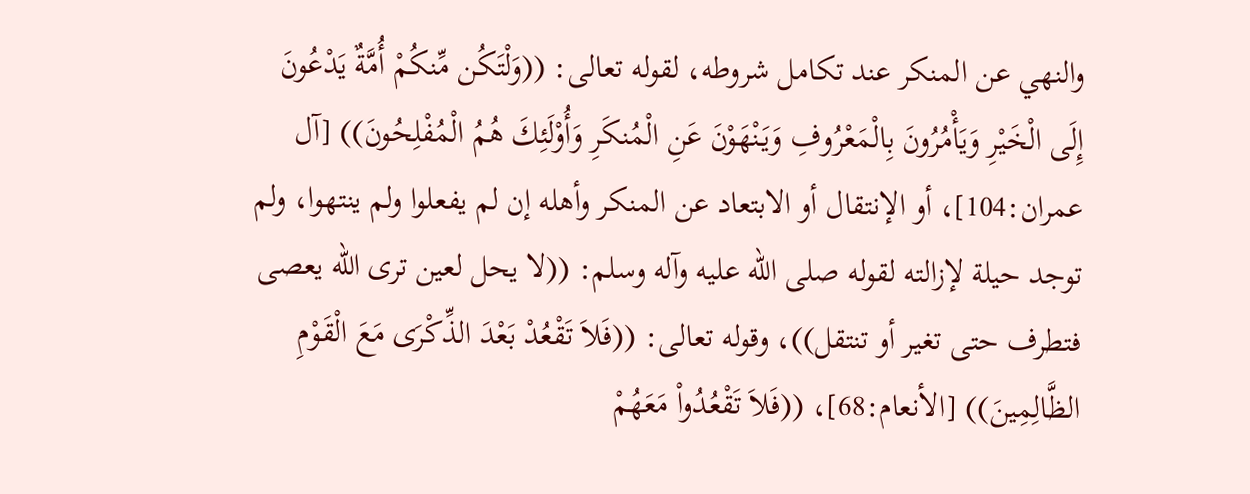والنهي عن المنكر عند تكامل شروطه، لقوله تعالى: ((وَلْتَكُن مِّنكُمْ أُمَّةٌ يَدْعُونَ إِلَى الْخَيْرِ وَيَأْمُرُونَ بِالْمَعْرُوفِ وَيَنْهَوْنَ عَنِ الْمُنكَرِ وَأُوْلَئِكَ هُمُ الْمُفْلِحُونَ)) [آل عمران:104]، أو الإنتقال أو الابتعاد عن المنكر وأهله إن لم يفعلوا ولم ينتهوا، ولم توجد حيلة لإزالته لقوله صلى الله عليه وآله وسلم: ((لا يحل لعين ترى الله يعصى فتطرف حتى تغير أو تنتقل))، وقوله تعالى: ((فَلاَ تَقْعُدْ بَعْدَ الذِّكْرَى مَعَ الْقَوْمِ الظَّالِمِينَ)) [الأنعام:68]، ((فَلاَ تَقْعُدُواْ مَعَهُمْ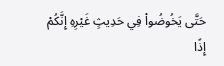حَتَّى يَخُوضُواْ فِي حَدِيثٍ غَيْرِهِ إِنَّكُمْ إِذًا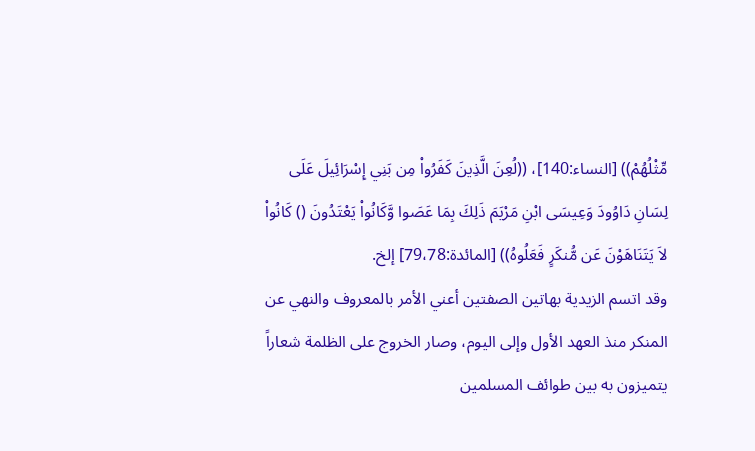مِّثْلُهُمْ)) [النساء:140]، ((لُعِنَ الَّذِينَ كَفَرُواْ مِن بَنِي إِسْرَائِيلَ عَلَى لِسَانِ دَاوُودَ وَعِيسَى ابْنِ مَرْيَمَ ذَلِكَ بِمَا عَصَوا وَّكَانُواْ يَعْتَدُونَ () كَانُواْ لاَ يَتَنَاهَوْنَ عَن مُّنكَرٍ فَعَلُوهُ)) [المائدة:79،78] إلخ.
وقد اتسم الزيدية بهاتين الصفتين أعني الأمر بالمعروف والنهي عن المنكر منذ العهد الأول وإلى اليوم، وصار الخروج على الظلمة شعاراً يتميزون به بين طوائف المسلمين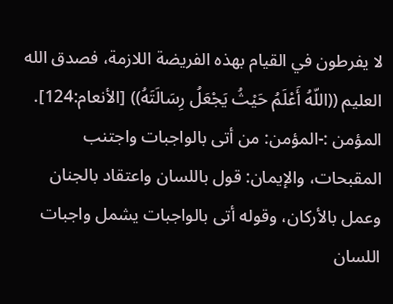لا يفرطون في القيام بهذه الفريضة اللازمة، فصدق الله العليم ((اللّهُ أَعْلَمُ حَيْثُ يَجْعَلُ رِسَالَتَهُ)) [الأنعام:124].
المؤمن :-المؤمن: من أتى بالواجبات واجتنب المقبحات، والإيمان: قول باللسان واعتقاد بالجنان وعمل بالأركان، وقوله أتى بالواجبات يشمل واجبات اللسان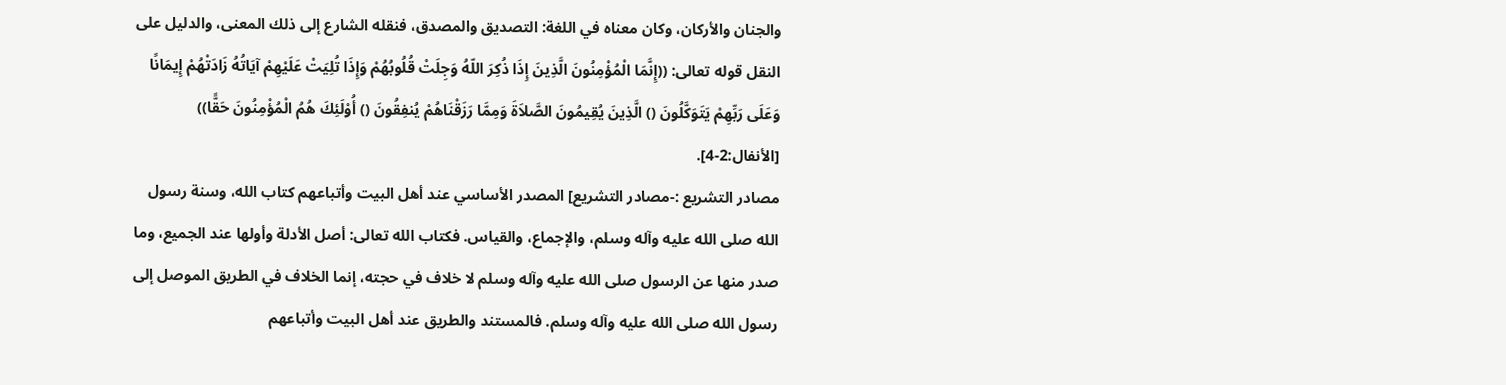والجنان والأركان، وكان معناه في اللغة: التصديق والمصدق، فنقله الشارع إلى ذلك المعنى، والدليل على النقل قوله تعالى: ((إِنَّمَا الْمُؤْمِنُونَ الَّذِينَ إِذَا ذُكِرَ اللّهُ وَجِلَتْ قُلُوبُهُمْ وَإِذَا تُلِيَتْ عَلَيْهِمْ آيَاتُهُ زَادَتْهُمْ إِيمَانًا وَعَلَى رَبِّهِمْ يَتَوَكَّلُونَ () الَّذِينَ يُقِيمُونَ الصَّلاَةَ وَمِمَّا رَزَقْنَاهُمْ يُنفِقُونَ () أُوْلَئِكَ هُمُ الْمُؤْمِنُونَ حَقًّا)) [الأنفال:2-4].
مصادر التشريع :-مصادر التشريع] المصدر الأساسي عند أهل البيت وأتباعهم كتاب الله، وسنة رسول الله صلى الله عليه وآله وسلم، والإجماع، والقياس. فكتاب الله تعالى: أصل الأدلة وأولها عند الجميع، وما صدر منها عن الرسول صلى الله عليه وآله وسلم لا خلاف في حجته، إنما الخلاف في الطريق الموصل إلى رسول الله صلى الله عليه وآله وسلم. فالمستند والطريق عند أهل البيت وأتباعهم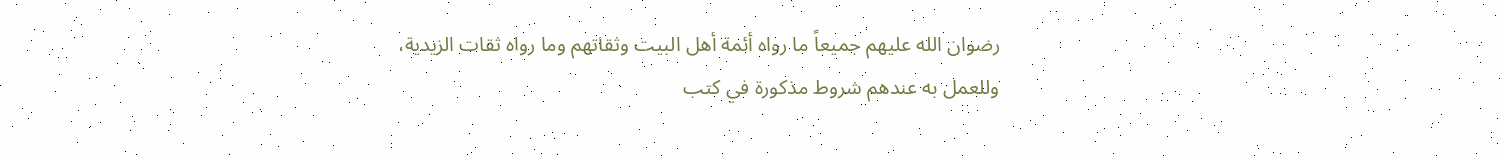رضوان الله عليهم جميعاً ما رواه أئمة أهل البيت وثقاتهم وما رواه ثقات الزيدية، وللعمل به عندهم شروط مذكورة في كتب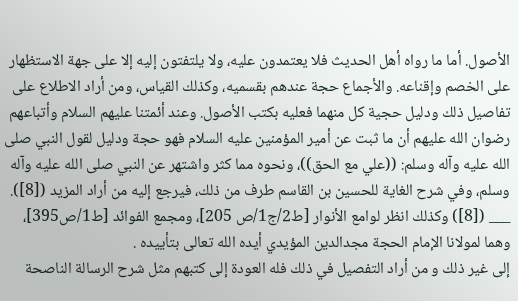الأصول. أما ما رواه أهل الحديث فلا يعتمدون عليه، ولا يلتفتون إليه إلا على جهة الاستظهار على الخصم وإقناعه. والأجماع حجة عندهم بقسميه، وكذلك القياس، ومن أراد الاطلاع على تفاصيل ذلك ودليل حجية كل منهما فعليه بكتب الأصول. وعند أئمتنا عليهم السلام وأتباعهم رضوان الله عليهم أن ما ثبت عن أمير المؤمنين عليه السلام فهو حجة ودليل لقول النبي صلى الله عليه وآله وسلم: ((علي مع الحق))، ونحوه مما كثر واشتهر عن النبي صلى الله عليه وآله وسلم، وفي شرح الغاية للحسين بن القاسم طرف من ذلك، فيرجع إليه من أراد المزيد ([8]). ___ ([8]) وكذلك انظر لوامع الأنوار [ط2/ج1/ص 205]، ومجمع الفوائد [ط1/ص395]، وهما لمولانا الإمام الحجة مجدالدين المؤيدي أيده الله تعالى بتأييده .
إلى غير ذلك و من أراد التفصيل في ذلك فله العودة إلى كتبهم مثل شرح الرسالة الناصحة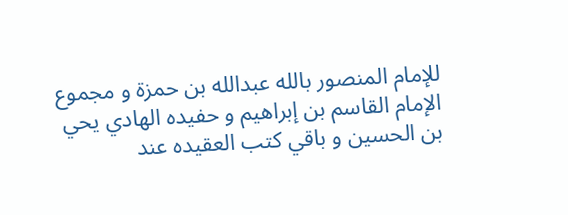للإمام المنصور بالله عبدالله بن حمزة و مجموع الإمام القاسم بن إبراهيم و حفيده الهادي يحي بن الحسين و باقي كتب العقيده عند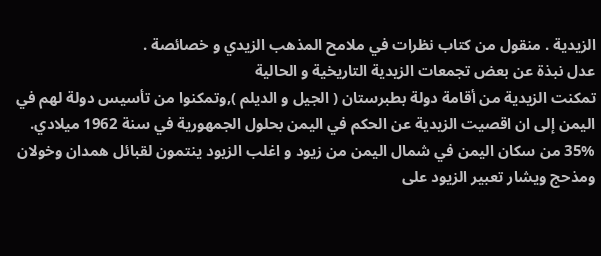الزيدية . منقول من كتاب نظرات في ملامح المذهب الزيدي و خصائصة .
عدل نبذة عن بعض تجمعات الزيدية التاريخية و الحالية
تمكنت الزيدية من أقامة دولة بطبرستان ( الجيل و الديلم ),وتمكنوا من تأسيس دولة لهم في اليمن إلى ان اقصيت الزيدية عن الحكم في اليمن بحلول الجمهورية في سنة 1962 ميلادي.
35% من سكان اليمن في شمال اليمن من زيود و اغلب الزيود ينتمون لقبائل همدان وخولان ومذحج ويشار تعبير الزيود على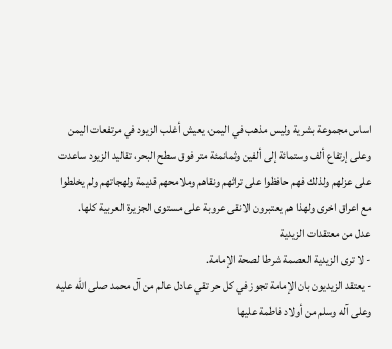اساس مجموعة بشرية وليس مذهب في اليمن، يعيش أغلب الزيود في مرتفعات اليمن وعلى إرتفاع ألف وستمائة إلى ألفين وثمانمئة متر فوق سطح البحر، تقاليد الزيود ساعدت على عزلهم ولذلك فهم حافظوا على تراثهم ونقاهم وملامحهم قديمة ولهجاتهم ولم يخلطوا مع اعراق اخرى ولهذا هم يعتبرون الانقى عروبة على مستوى الجزيرة العربية كلها.
عدل من معتقدات الزيدية
- لا ترى الزيدية العصمة شرطا لصحة الإمامة.
- يعتقد الزيديون بان الإمامة تجوز في كل حر تقي عادل عالم من آل محمد صلى الله عليه وعلى آله وسلم من أولاد فاطمة عليها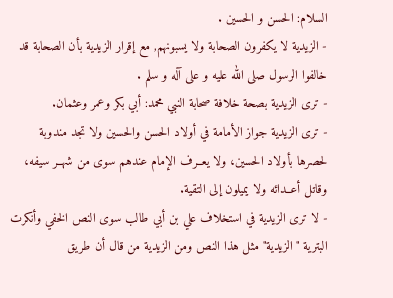السلام: الحسن و الحسين .
- الزيدية لا يكفرون الصحابة ولا يسبونهم, مع إقرار الزيدية بأن الصحابة قد خالفوا الرسول صلى الله عليه و على آله و سلم .
- ترى الزيدية بصحة خلافة صحابة النبي محمد: أبي بكر وعمر وعثمان.
- ترى الزيدية جواز الأمامة في أولاد الحسن والحسين ولا تجد مندوبة لحصرها بأولاد الحسين، ولا يعــرف الإمام عندهم سوى من شهــر سيفه، وقاتل أعــدائه ولا يميلون إلى التقية.
- لا ترى الزيدية في استخلاف علي بن أبي طالب سوى النص الخفي وأنكرت البترية "الزيدية" مثل هذا النص ومن الزيدية من قال أن طريق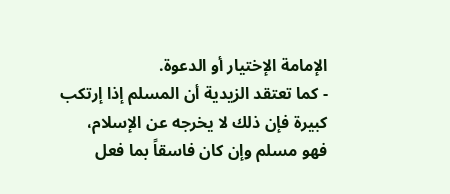الإمامة الإختيار أو الدعوة.
- كما تعتقد الزيدية أن المسلم إذا إرتكب كبيرة فإن ذلك لا يخرجه عن الإسلام، فهو مسلم وإن كان فاسقاً بما فعل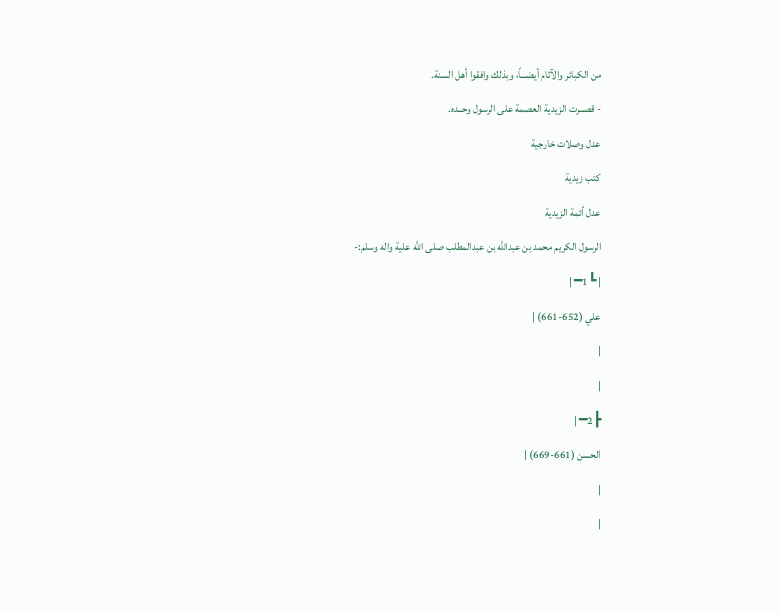من الكبائر والآثام أيضـــاً، وبذلك وافقوا أهل السنة.
- قصــرت الزيدية العصمة على الرسول وحــده.
عدل وصلات خارجية
كتب زيدية
عدل أئمة الزيدية
الرسول الكريم محمد بن عبدالله بن عبدالمطلب صلى الله علية واله وسلم:-
| ┗1━ |
علي (652-661) |
|
|
┣2━ |
الحسن (661-669) |
|
|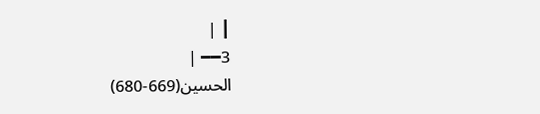┃ |
3━━ |
الحسين(669-680)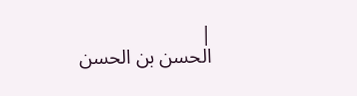|
الحسن بن الحسن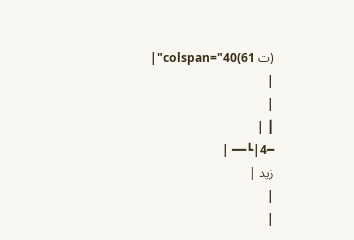(ت 61)colspan="40"|
|
|
┃ |
━4|┗━━ |
زيد |
|
|